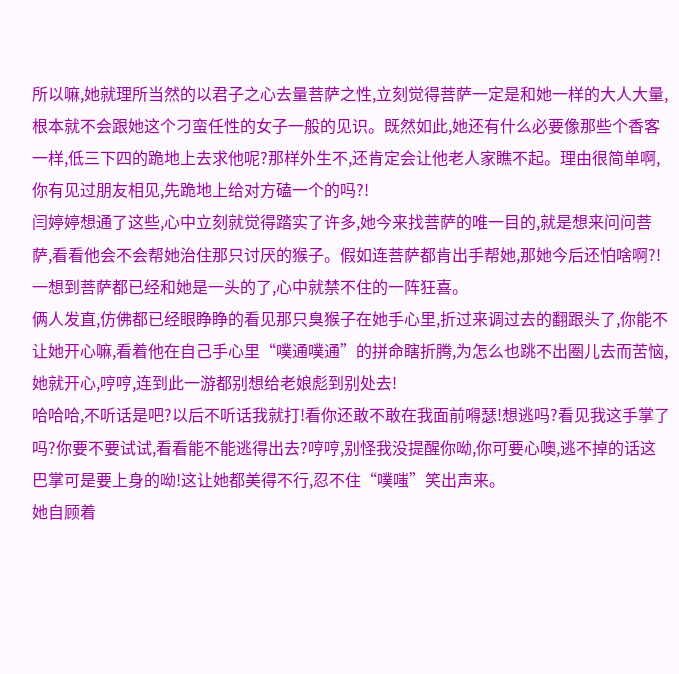所以嘛,她就理所当然的以君子之心去量菩萨之性,立刻觉得菩萨一定是和她一样的大人大量,根本就不会跟她这个刁蛮任性的女子一般的见识。既然如此,她还有什么必要像那些个香客一样,低三下四的跪地上去求他呢?那样外生不,还肯定会让他老人家瞧不起。理由很简单啊,你有见过朋友相见,先跪地上给对方磕一个的吗?!
闫婷婷想通了这些,心中立刻就觉得踏实了许多,她今来找菩萨的唯一目的,就是想来问问菩萨,看看他会不会帮她治住那只讨厌的猴子。假如连菩萨都肯出手帮她,那她今后还怕啥啊?!一想到菩萨都已经和她是一头的了,心中就禁不住的一阵狂喜。
俩人发直,仿佛都已经眼睁睁的看见那只臭猴子在她手心里,折过来调过去的翻跟头了,你能不让她开心嘛,看着他在自己手心里“噗通噗通”的拼命瞎折腾,为怎么也跳不出圈儿去而苦恼,她就开心,哼哼,连到此一游都别想给老娘彪到别处去!
哈哈哈,不听话是吧?以后不听话我就打!看你还敢不敢在我面前嘚瑟!想逃吗?看见我这手掌了吗?你要不要试试,看看能不能逃得出去?哼哼,别怪我没提醒你呦,你可要心噢,逃不掉的话这巴掌可是要上身的呦!这让她都美得不行,忍不住“噗嗤”笑出声来。
她自顾着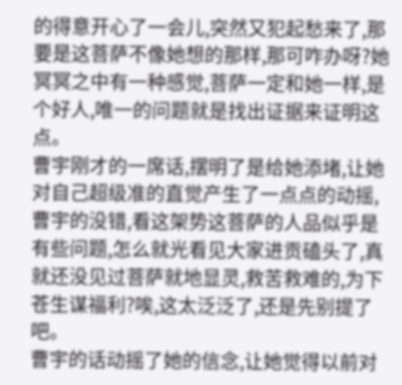的得意开心了一会儿,突然又犯起愁来了,那要是这菩萨不像她想的那样,那可咋办呀?她冥冥之中有一种感觉,菩萨一定和她一样,是个好人,唯一的问题就是找出证据来证明这点。
曹宇刚才的一席话,摆明了是给她添堵,让她对自己超级准的直觉产生了一点点的动摇,曹宇的没错,看这架势这菩萨的人品似乎是有些问题,怎么就光看见大家进贡磕头了,真就还没见过菩萨就地显灵,救苦救难的,为下苍生谋福利?唉,这太泛泛了,还是先别提了吧。
曹宇的话动摇了她的信念,让她觉得以前对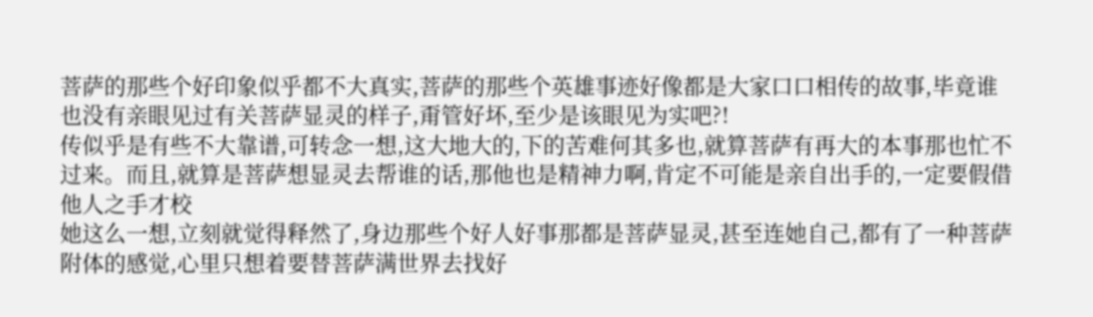菩萨的那些个好印象似乎都不大真实,菩萨的那些个英雄事迹好像都是大家口口相传的故事,毕竟谁也没有亲眼见过有关菩萨显灵的样子,甭管好坏,至少是该眼见为实吧?!
传似乎是有些不大靠谱,可转念一想,这大地大的,下的苦难何其多也,就算菩萨有再大的本事那也忙不过来。而且,就算是菩萨想显灵去帮谁的话,那他也是精神力啊,肯定不可能是亲自出手的,一定要假借他人之手才校
她这么一想,立刻就觉得释然了,身边那些个好人好事那都是菩萨显灵,甚至连她自己,都有了一种菩萨附体的感觉,心里只想着要替菩萨满世界去找好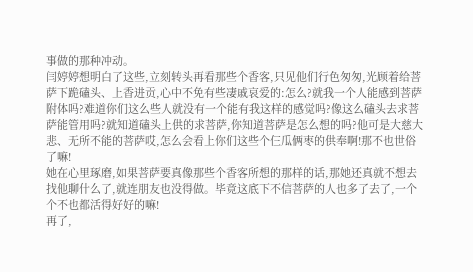事做的那种冲动。
闫婷婷想明白了这些,立刻转头再看那些个香客,只见他们行色匆匆,光顾着给菩萨下跪磕头、上香进贡,心中不免有些凄戚哀爱的:怎么?就我一个人能感到菩萨附体吗?难道你们这么些人就没有一个能有我这样的感觉吗?像这么磕头去求菩萨能管用吗?就知道磕头上供的求菩萨,你知道菩萨是怎么想的吗?他可是大慈大悲、无所不能的菩萨哎,怎么会看上你们这些个仨瓜俩枣的供奉啊!那不也世俗了嘛!
她在心里琢磨,如果菩萨要真像那些个香客所想的那样的话,那她还真就不想去找他聊什么了,就连朋友也没得做。毕竟这底下不信菩萨的人也多了去了,一个个不也都活得好好的嘛!
再了,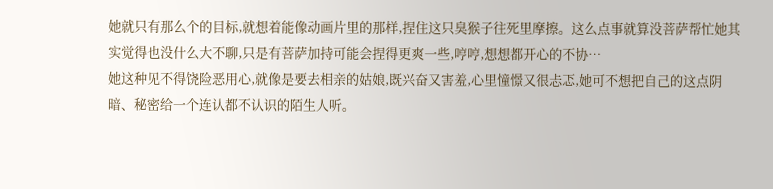她就只有那么个的目标,就想着能像动画片里的那样,捏住这只臭猴子往死里摩擦。这么点事就算没菩萨帮忙她其实觉得也没什么大不聊,只是有菩萨加持可能会捏得更爽一些,哼哼,想想都开心的不协…
她这种见不得饶险恶用心,就像是要去相亲的姑娘,既兴奋又害羞,心里憧憬又很忐忑,她可不想把自己的这点阴暗、秘密给一个连认都不认识的陌生人听。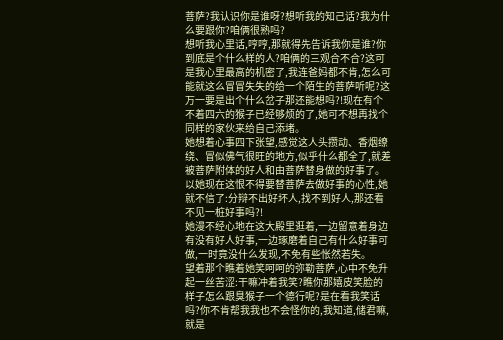菩萨?我认识你是谁呀?想听我的知己话?我为什么要跟你?咱俩很熟吗?
想听我心里话,哼哼,那就得先告诉我你是谁?你到底是个什么样的人?咱俩的三观合不合?这可是我心里最高的机密了,我连爸妈都不肯,怎么可能就这么冒冒失失的给一个陌生的菩萨听呢?这万一要是出个什么岔子那还能想吗?!现在有个不着四六的猴子已经够烦的了,她可不想再找个同样的家伙来给自己添堵。
她想着心事四下张望,感觉这人头攒动、香烟缭绕、冒似佛气很旺的地方,似乎什么都全了,就差被菩萨附体的好人和由菩萨替身做的好事了。以她现在这恨不得要替菩萨去做好事的心性,她就不信了:分辩不出好坏人,找不到好人,那还看不见一桩好事吗?!
她漫不经心地在这大殿里逛着,一边留意着身边有没有好人好事,一边琢磨着自己有什么好事可做,一时竟没什么发现,不免有些怅然若失。
望着那个瞧着她笑呵呵的弥勒菩萨,心中不免升起一丝苦涩:干嘛冲着我笑?瞧你那嬉皮笑脸的样子怎么跟臭猴子一个德行呢?是在看我笑话吗?你不肯帮我我也不会怪你的,我知道,储君嘛,就是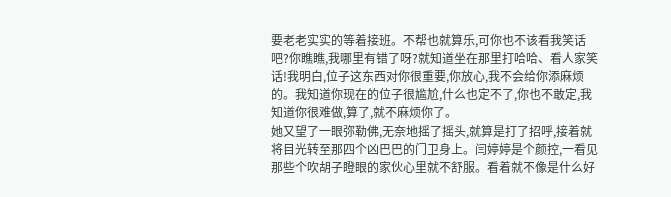要老老实实的等着接班。不帮也就算乐,可你也不该看我笑话吧?你瞧瞧,我哪里有错了呀?就知道坐在那里打哈哈、看人家笑话!我明白,位子这东西对你很重要,你放心,我不会给你添麻烦的。我知道你现在的位子很尴尬,什么也定不了,你也不敢定,我知道你很难做,算了,就不麻烦你了。
她又望了一眼弥勒佛,无奈地摇了摇头,就算是打了招呼,接着就将目光转至那四个凶巴巴的门卫身上。闫婷婷是个颜控,一看见那些个吹胡子瞪眼的家伙心里就不舒服。看着就不像是什么好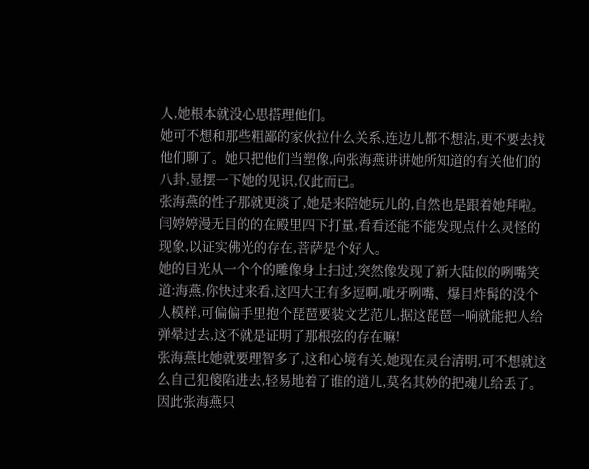人,她根本就没心思搭理他们。
她可不想和那些粗鄙的家伙拉什么关系,连边儿都不想沾,更不要去找他们聊了。她只把他们当塑像,向张海燕讲讲她所知道的有关他们的八卦,显摆一下她的见识,仅此而已。
张海燕的性子那就更淡了,她是来陪她玩儿的,自然也是跟着她拜啦。
闫婷婷漫无目的的在殿里四下打量,看看还能不能发现点什么灵怪的现象,以证实佛光的存在,菩萨是个好人。
她的目光从一个个的雕像身上扫过,突然像发现了新大陆似的咧嘴笑道:海燕,你快过来看,这四大王有多逗啊,呲牙咧嘴、爆目炸髯的没个人模样,可偏偏手里抱个琵琶要装文艺范儿,据这琵琶一响就能把人给弹晕过去,这不就是证明了那根弦的存在嘛!
张海燕比她就要理智多了,这和心境有关,她现在灵台清明,可不想就这么自己犯傻陷进去,轻易地着了谁的道儿,莫名其妙的把魂儿给丢了。
因此张海燕只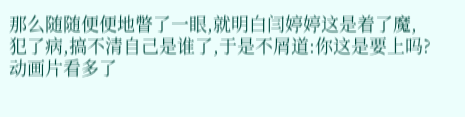那么随随便便地瞥了一眼,就明白闫婷婷这是着了魔,犯了病,搞不清自己是谁了,于是不屑道:你这是要上吗?动画片看多了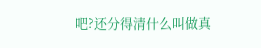吧?还分得清什么叫做真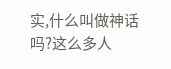实,什么叫做神话吗?这么多人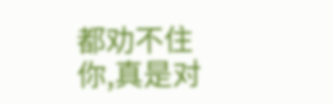都劝不住你,真是对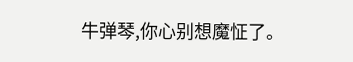牛弹琴,你心别想魔怔了。